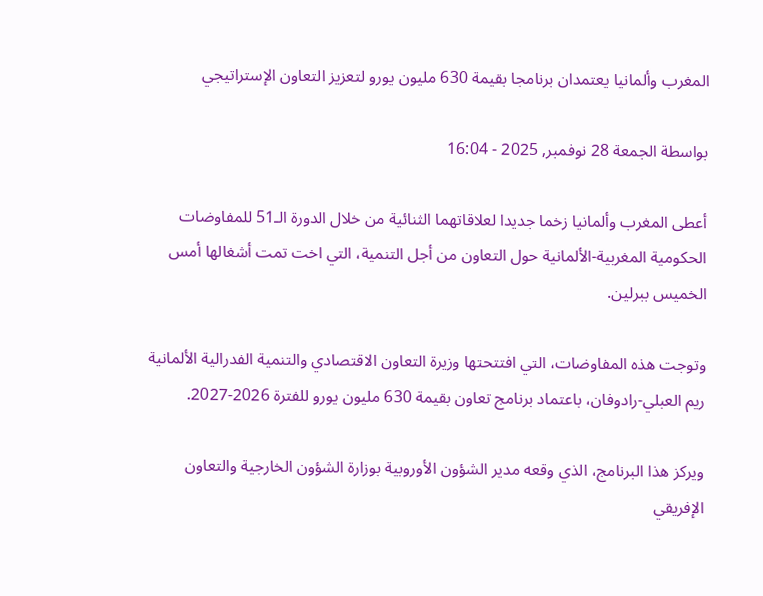المغرب وألمانيا يعتمدان برنامجا بقيمة 630 مليون يورو لتعزيز التعاون الإستراتيجي

بواسطة الجمعة 28 نوفمبر, 2025 - 16:04

أعطى المغرب وألمانيا زخما جديدا لعلاقاتهما الثنائية من خلال الدورة الـ51 للمفاوضات الحكومية المغربية-الألمانية حول التعاون من أجل التنمية، التي اخت تمت أشغالها أمس الخميس ببرلين.

وتوجت هذه المفاوضات، التي افتتحتها وزيرة التعاون الاقتصادي والتنمية الفدرالية الألمانية ريم العبلي-رادوفان، باعتماد برنامج تعاون بقيمة 630 مليون يورو للفترة 2026-2027.

ويركز هذا البرنامج، الذي وقعه مدير الشؤون الأوروبية بوزارة الشؤون الخارجية والتعاون الإفريقي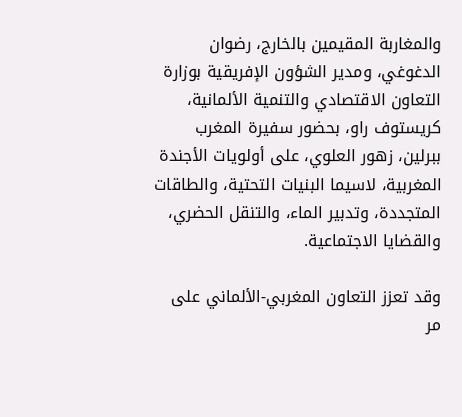والمغاربة المقيمين بالخارج، رضوان الدغوغي، ومدير الشؤون الإفريقية بوزارة التعاون الاقتصادي والتنمية الألمانية، كريستوف راو، بحضور سفيرة المغرب ببرلين، زهور العلوي، على أولويات الأجندة المغربية، لاسيما البنيات التحتية، والطاقات المتجددة، وتدبير الماء، والتنقل الحضري، والقضايا الاجتماعية.

وقد تعزز التعاون المغربي-الألماني على مر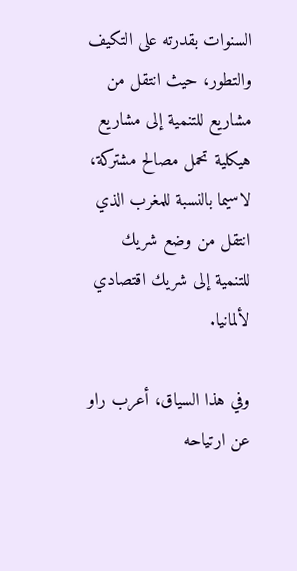السنوات بقدرته على التكيف والتطور، حيث انتقل من مشاريع للتنمية إلى مشاريع هيكلية تحمل مصالح مشتركة، لاسيما بالنسبة للمغرب الذي انتقل من وضع شريك للتنمية إلى شريك اقتصادي لألمانيا.

وفي هذا السياق، أعرب راو عن ارتياحه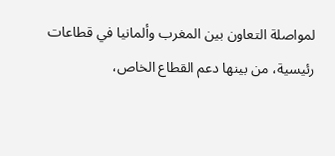لمواصلة التعاون بين المغرب وألمانيا في قطاعات رئيسية، من بينها دعم القطاع الخاص،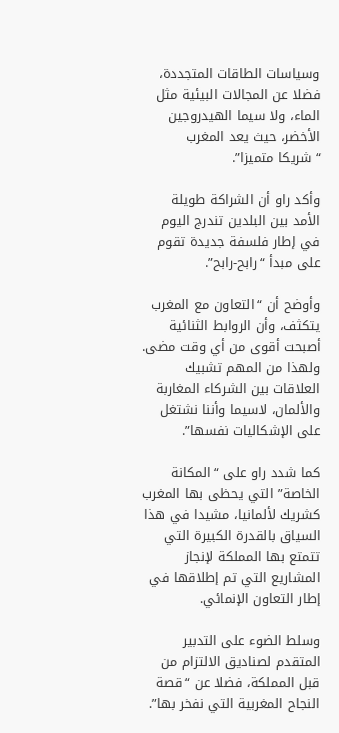وسياسات الطاقات المتجددة، فضلا عن المجالات البيئية مثل الماء، ولا سيما الهيدروجين الأخضر، حيث يعد المغرب “شريكا متميزا”.

وأكد راو أن الشراكة طويلة الأمد بين البلدين تندرج اليوم في إطار فلسفة جديدة تقوم على مبدأ “رابح-رابح”.

وأوضح أن “التعاون مع المغرب يتكثف، وأن الروابط الثنائية أصبحت أقوى من أي وقت مضى. ولهذا من المهم تشبيك العلاقات بين الشركاء المغاربة والألمان، لاسيما وأننا نشتغل على الإشكاليات نفسها”.

كما شدد راو على “المكانة الخاصة” التي يحظى بها المغرب كشريك لألمانيا، مشيدا في هذا السياق بالقدرة الكبيرة التي تتمتع بها المملكة لإنجاز المشاريع التي تم إطلاقها في إطار التعاون الإنمائي.

وسلط الضوء على التدبير المتقدم لصناديق الالتزام من قبل المملكة، فضلا عن “قصة النجاح المغربية التي نفخر بها”.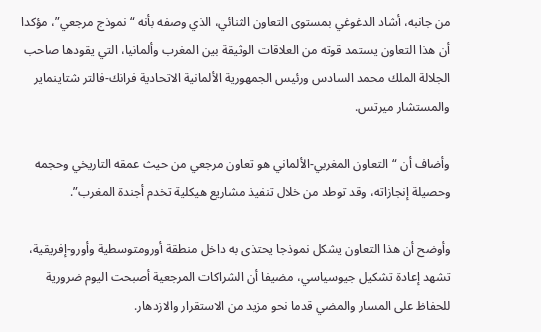من جانبه، أشاد الدغوغي بمستوى التعاون الثنائي، الذي وصفه بأنه “نموذج مرجعي”، مؤكدا أن هذا التعاون يستمد قوته من العلاقات الوثيقة بين المغرب وألمانيا، التي يقودها صاحب الجلالة الملك محمد السادس ورئيس الجمهورية الألمانية الاتحادية فرانك-فالتر شتاينماير والمستشار ميرتس.

وأضاف أن “التعاون المغربي-الألماني هو تعاون مرجعي من حيث عمقه التاريخي وحجمه وحصيلة إنجازاته، وقد توطد من خلال تنفيذ مشاريع هيكلية تخدم أجندة المغرب”.

وأوضح أن هذا التعاون يشكل نموذجا يحتذى به داخل منطقة أورومتوسطية وأورو-إفريقية، تشهد إعادة تشكيل جيوسياسي، مضيفا أن الشراكات المرجعية أصبحت اليوم ضرورية للحفاظ على المسار والمضي قدما نحو مزيد من الاستقرار والازدهار.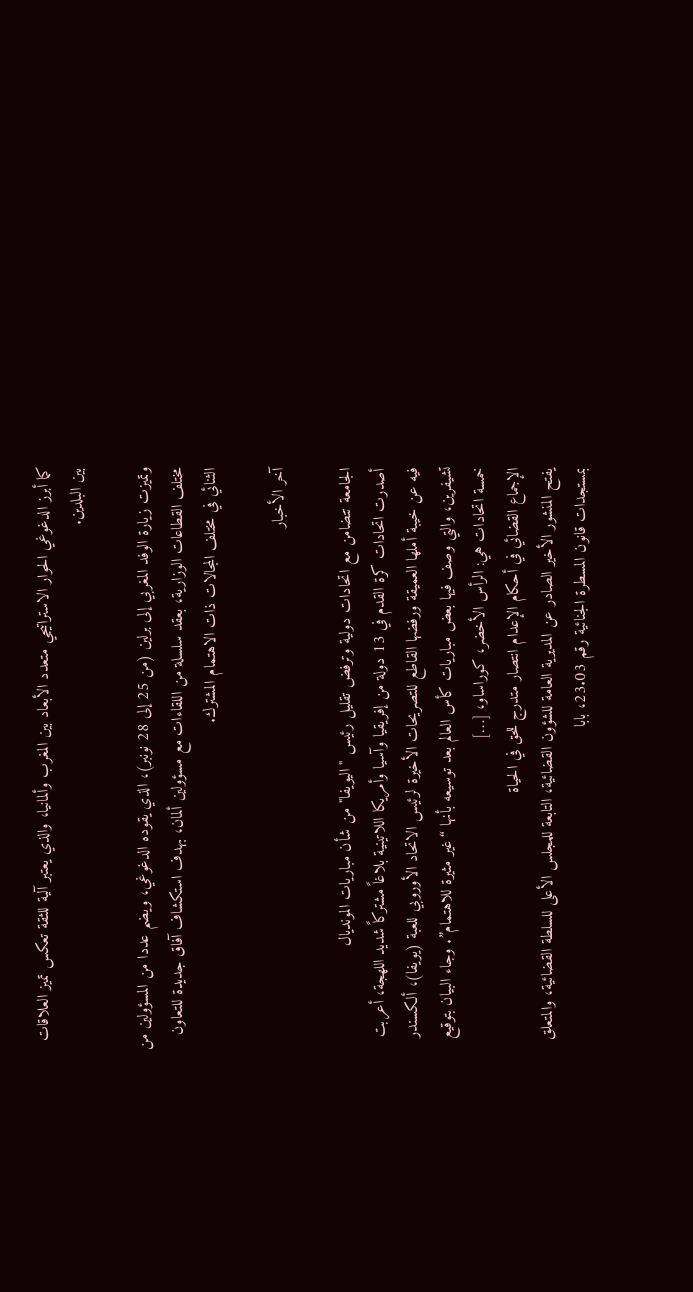كما أبرز الدغوغي الحوار الاستراتيجي متعدد الأبعاد بين المغرب وألمانيا، والذي يعتبر آلية للثقة تعكس تميز العلاقات بين البلدين.

وتميزت زيارة الوفد المغربي إلى برلين (من 25 إلى 28 نونبر)، الذي يقوده الدغوغي، ويضم عددا من المسؤولين من مختلف القطاعات الوزارية، بعقد سلسلة من اللقاءات مع مسؤولين ألمان، بهدف استكشاف آفاق جديدة للتعاون الثنائي في مختلف المجالات ذات الاهتمام المشترك.

آخر الأخبار

الجامعة تتضامن مع اتحادات دولية وترفض تقليل رئيس "اليويفا" من شأن مباريات المونديال
أصدرت اتحادات كرة القدم في 13 دولة من إفريقيا وآسيا وأمريكا اللاتينية بلاغاً مشتركاً شديد اللهجة، أعربت فيه عن خيبة أملها العميقة ورفضها القاطع للتصريحات الأخيرة لرئيس الاتحاد الأوروبي للعبة (يويفا)، ألكسندر تشيفرين، والتي وصف فيها بعض مباريات كأس العالم بعد توسيعه بأنها “غير مثيرة للاهتمام”. وجاء البيان بتوقيع خمسة اتحادات هي: الرأس الأخضر، كوراساو، […]
الإجماع القضائي في أحكام الإعدام انتصار متدرج للحق في الحياة
يفتح المنشور الأخير الصادر عن المديرية العامة للشؤون القضائية، التابعة للمجلس الأعلى للسلطة القضائية، والمتعلق بمستجدات قانون المسطرة الجنائية رقم 23.03، بابا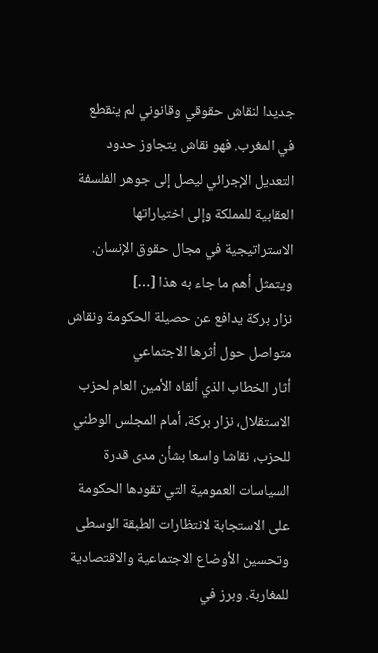جديدا لنقاش حقوقي وقانوني لم ينقطع في المغرب. فهو نقاش يتجاوز حدود التعديل الإجرائي ليصل إلى جوهر الفلسفة العقابية للمملكة وإلى اختياراتها الاستراتيجية في مجال حقوق الإنسان. ويتمثل أهم ما جاء به هذا […]
نزار بركة يدافع عن حصيلة الحكومة ونقاش متواصل حول أثرها الاجتماعي
أثار الخطاب الذي ألقاه الأمين العام لحزب الاستقلال، نزار بركة، أمام المجلس الوطني للحزب، نقاشا واسعا بشأن مدى قدرة السياسات العمومية التي تقودها الحكومة على الاستجابة لانتظارات الطبقة الوسطى وتحسين الأوضاع الاجتماعية والاقتصادية للمغاربة. وبرز في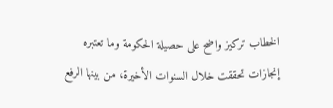الخطاب تركيز واضح على حصيلة الحكومة وما تعتبره إنجازات تحققت خلال السنوات الأخيرة، من بينها الرفع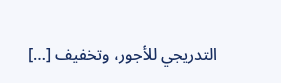التدريجي للأجور، وتخفيف […]